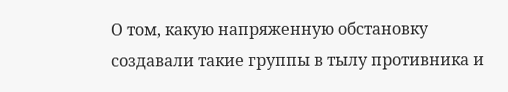О том, какую напряженную обстановку создавали такие группы в тылу противника и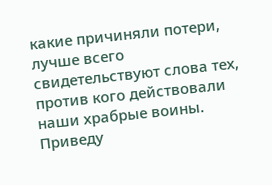какие причиняли потери, лучше всего свидетельствуют слова тех, против кого действовали наши храбрые воины. Приведу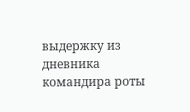выдержку из дневника командира роты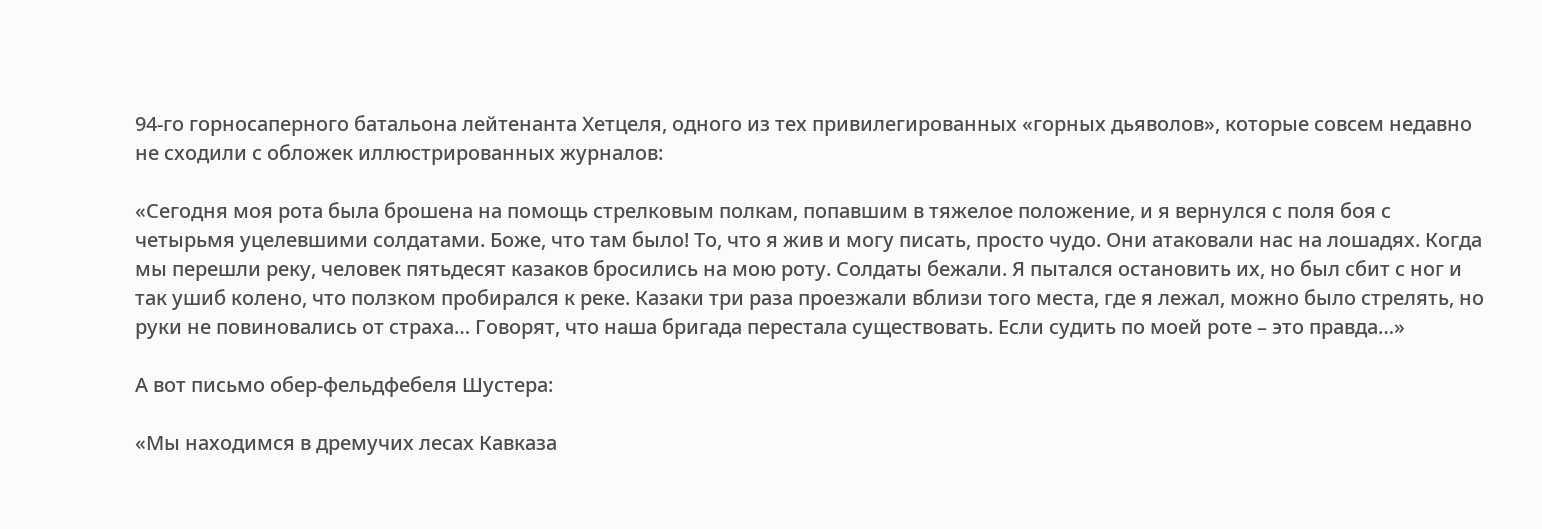94-го горносаперного батальона лейтенанта Хетцеля, одного из тех привилегированных «горных дьяволов», которые совсем недавно не сходили с обложек иллюстрированных журналов:

«Сегодня моя рота была брошена на помощь стрелковым полкам, попавшим в тяжелое положение, и я вернулся с поля боя с четырьмя уцелевшими солдатами. Боже, что там было! То, что я жив и могу писать, просто чудо. Они атаковали нас на лошадях. Когда мы перешли реку, человек пятьдесят казаков бросились на мою роту. Солдаты бежали. Я пытался остановить их, но был сбит с ног и так ушиб колено, что ползком пробирался к реке. Казаки три раза проезжали вблизи того места, где я лежал, можно было стрелять, но руки не повиновались от страха… Говорят, что наша бригада перестала существовать. Если судить по моей роте – это правда…»

А вот письмо обер-фельдфебеля Шустера:

«Мы находимся в дремучих лесах Кавказа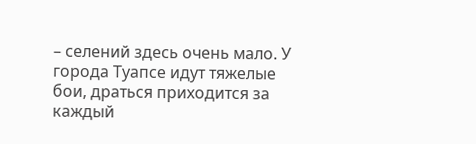– селений здесь очень мало. У города Туапсе идут тяжелые бои, драться приходится за каждый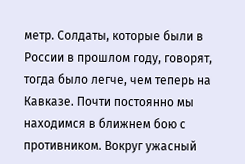метр. Солдаты, которые были в России в прошлом году, говорят, тогда было легче, чем теперь на Кавказе. Почти постоянно мы находимся в ближнем бою с противником. Вокруг ужасный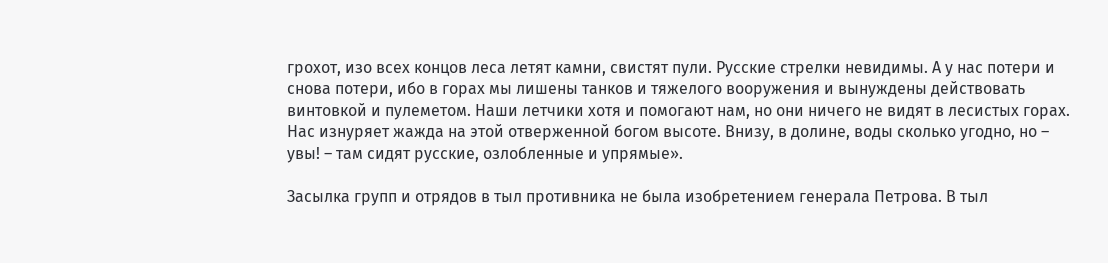грохот, изо всех концов леса летят камни, свистят пули. Русские стрелки невидимы. А у нас потери и снова потери, ибо в горах мы лишены танков и тяжелого вооружения и вынуждены действовать винтовкой и пулеметом. Наши летчики хотя и помогают нам, но они ничего не видят в лесистых горах. Нас изнуряет жажда на этой отверженной богом высоте. Внизу, в долине, воды сколько угодно, но – увы! – там сидят русские, озлобленные и упрямые».

Засылка групп и отрядов в тыл противника не была изобретением генерала Петрова. В тыл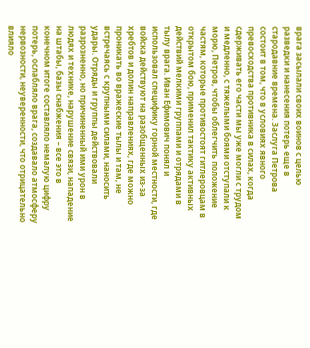врага засылали своих воинов с целью разведки и нанесения потерь еще в стародавние времена. Заслуга Петрова состоит в том, что в условиях явного превосходства противника в силах, когда сдерживать его части мы уже могли с трудом и медленно, с тяжелыми боями отступали к морю, Петров, чтобы облегчить положение частям, которые противостоят гитлеровцам в открытом бою, применил тактику активных действий мелкими группами и отрядами в тылу врага. Иван Ефимович понял и использовал специфику горной местности, где войска действуют на разобщенных из-за хребтов и долин направлениях, где можно проникать во вражеские тылы и там, не встречаясь с крупными силами, наносить удары. Отряды и группы действовали разрозненно, но причиненный ими урон в людях и технике, нарушение связи, нападение на штабы, базы снабжения – все это в конечном итоге составляло немалую цифру потерь, ослабляло врага, создавало атмосферу нервозности, неуверенности, что отрицательно влияло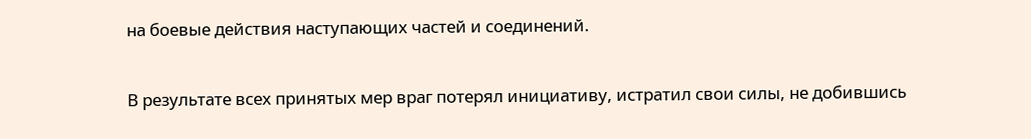на боевые действия наступающих частей и соединений.

В результате всех принятых мер враг потерял инициативу, истратил свои силы, не добившись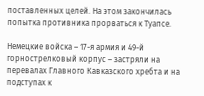поставленных целей. На этом закончилась попытка противника прорваться к Туапсе.

Немецкие войска – 17-я армия и 49-й горнострелковый корпус – застряли на перевалах Главного Кавказского хребта и на подступах к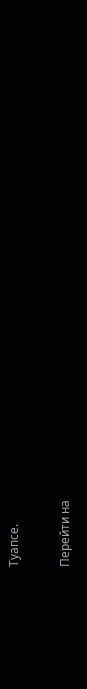Туапсе.

Перейти на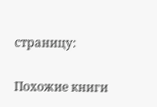страницу:

Похожие книги